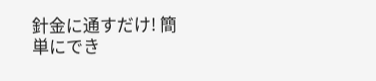針金に通すだけ! 簡単にでき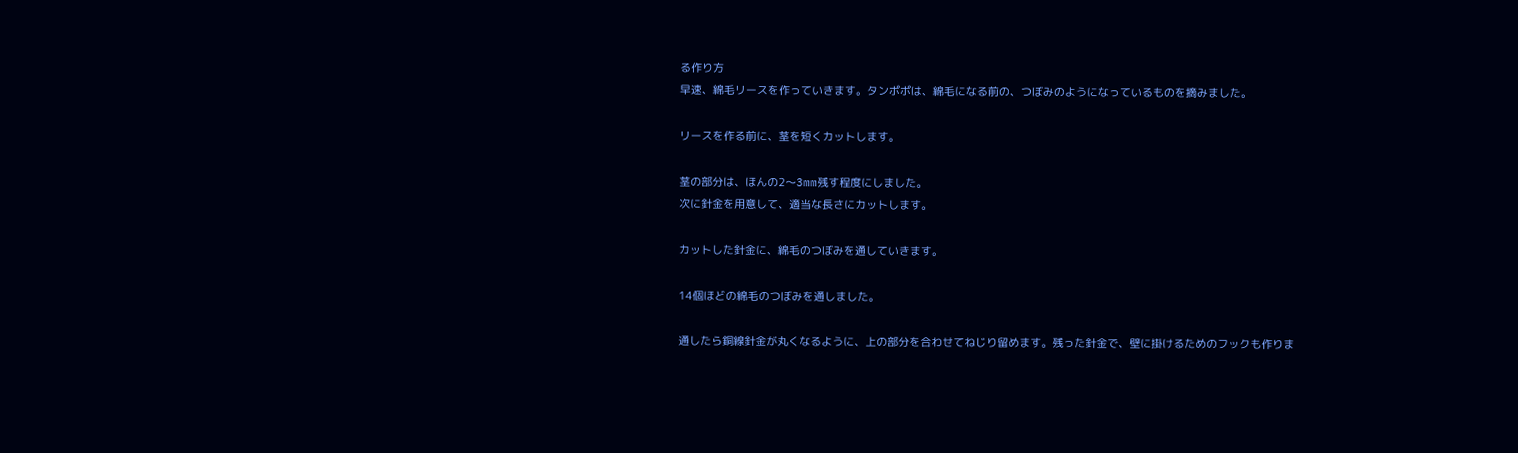る作り方
早速、綿毛リースを作っていきます。タンポポは、綿毛になる前の、つぼみのようになっているものを摘みました。

リースを作る前に、茎を短くカットします。

茎の部分は、ほんの2〜3mm残す程度にしました。
次に針金を用意して、適当な長さにカットします。

カットした針金に、綿毛のつぼみを通していきます。

14個ほどの綿毛のつぼみを通しました。

通したら銅線針金が丸くなるように、上の部分を合わせてねじり留めます。残った針金で、壁に掛けるためのフックも作りま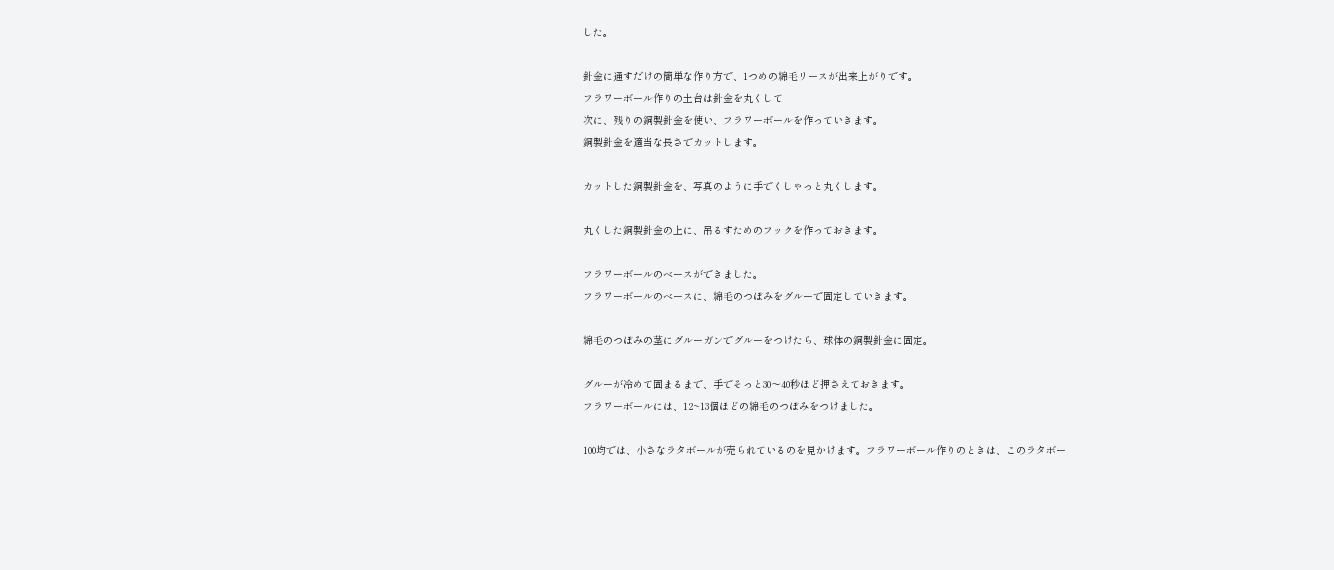した。

針金に通すだけの簡単な作り方で、1つめの綿毛リースが出来上がりです。
フラワーボール作りの土台は針金を丸くして
次に、残りの銅製針金を使い、フラワーボールを作っていきます。
銅製針金を適当な長さでカットします。

カットした銅製針金を、写真のように手でくしゃっと丸くします。

丸くした銅製針金の上に、吊るすためのフックを作っておきます。

フラワーボールのベースができました。
フラワーボールのベースに、綿毛のつぼみをグルーで固定していきます。

綿毛のつぼみの茎にグルーガンでグルーをつけたら、球体の銅製針金に固定。

グルーが冷めて固まるまで、手でそっと30〜40秒ほど押さえておきます。
フラワーボールには、12~13個ほどの綿毛のつぼみをつけました。

100均では、小さなラタボールが売られているのを見かけます。フラワーボール作りのときは、このラタボー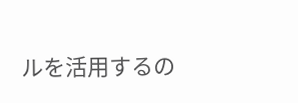ルを活用するの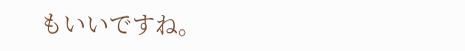もいいですね。